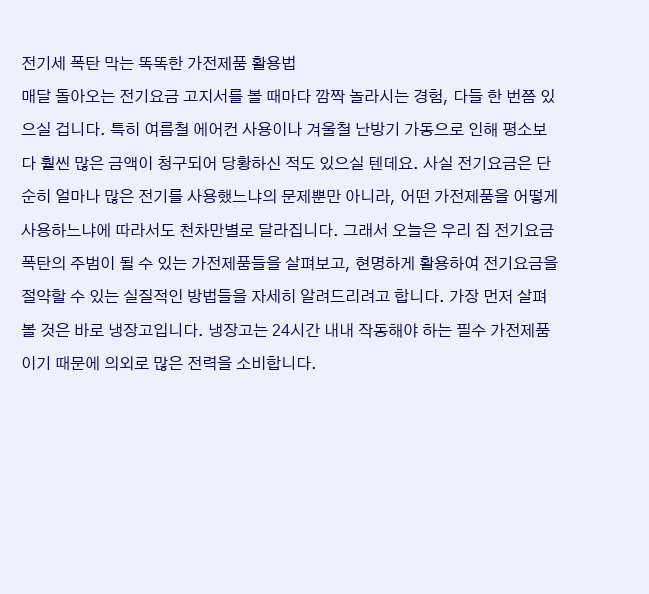전기세 폭탄 막는 똑똑한 가전제품 활용법
매달 돌아오는 전기요금 고지서를 볼 때마다 깜짝 놀라시는 경험, 다들 한 번쯤 있으실 겁니다. 특히 여름철 에어컨 사용이나 겨울철 난방기 가동으로 인해 평소보다 훨씬 많은 금액이 청구되어 당황하신 적도 있으실 텐데요. 사실 전기요금은 단순히 얼마나 많은 전기를 사용했느냐의 문제뿐만 아니라, 어떤 가전제품을 어떻게 사용하느냐에 따라서도 천차만별로 달라집니다. 그래서 오늘은 우리 집 전기요금 폭탄의 주범이 될 수 있는 가전제품들을 살펴보고, 현명하게 활용하여 전기요금을 절약할 수 있는 실질적인 방법들을 자세히 알려드리려고 합니다. 가장 먼저 살펴볼 것은 바로 냉장고입니다. 냉장고는 24시간 내내 작동해야 하는 필수 가전제품이기 때문에 의외로 많은 전력을 소비합니다.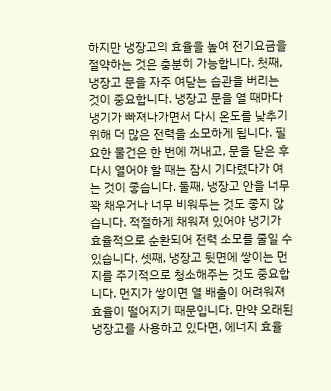하지만 냉장고의 효율을 높여 전기요금을 절약하는 것은 충분히 가능합니다. 첫째, 냉장고 문을 자주 여닫는 습관을 버리는 것이 중요합니다. 냉장고 문을 열 때마다 냉기가 빠져나가면서 다시 온도를 낮추기 위해 더 많은 전력을 소모하게 됩니다. 필요한 물건은 한 번에 꺼내고, 문을 닫은 후 다시 열어야 할 때는 잠시 기다렸다가 여는 것이 좋습니다. 둘째, 냉장고 안을 너무 꽉 채우거나 너무 비워두는 것도 좋지 않습니다. 적절하게 채워져 있어야 냉기가 효율적으로 순환되어 전력 소모를 줄일 수 있습니다. 셋째, 냉장고 뒷면에 쌓이는 먼지를 주기적으로 청소해주는 것도 중요합니다. 먼지가 쌓이면 열 배출이 어려워져 효율이 떨어지기 때문입니다. 만약 오래된 냉장고를 사용하고 있다면, 에너지 효율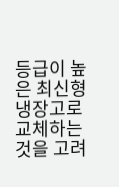등급이 높은 최신형 냉장고로 교체하는 것을 고려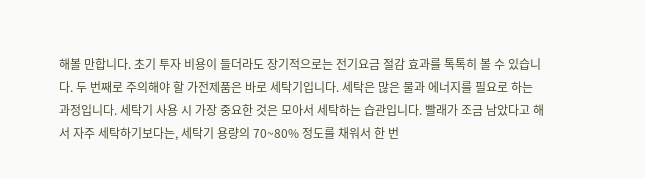해볼 만합니다. 초기 투자 비용이 들더라도 장기적으로는 전기요금 절감 효과를 톡톡히 볼 수 있습니다. 두 번째로 주의해야 할 가전제품은 바로 세탁기입니다. 세탁은 많은 물과 에너지를 필요로 하는 과정입니다. 세탁기 사용 시 가장 중요한 것은 모아서 세탁하는 습관입니다. 빨래가 조금 남았다고 해서 자주 세탁하기보다는, 세탁기 용량의 70~80% 정도를 채워서 한 번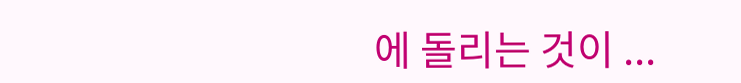에 돌리는 것이 ...